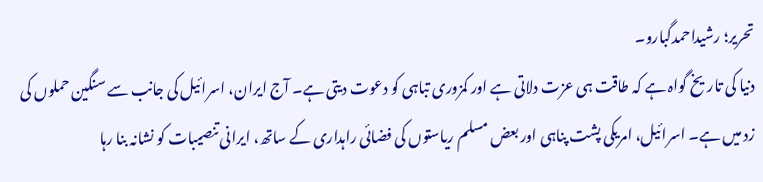تحریر؛ رشیداحمدگبارو۔
دنیا کی تاریخ گواہ ہے کہ طاقت ہی عزت دلاتی ہے اور کمزوری تباہی کو دعوت دیتی ہے۔ آج ایران، اسرائیل کی جانب سے سنگین حملوں کی زد میں ہے۔ اسرائیل، امریکی پشت پناہی اور بعض مسلم ریاستوں کی فضائی راہداری کے ساتھ، ایرانی تنصیبات کو نشانہ بنا رہا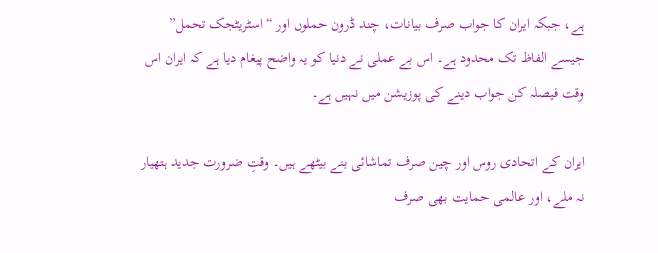ہے، جبکہ ایران کا جواب صرف بیانات، چند ڈرون حملوں اور “اسٹریٹجک تحمل” جیسے الفاظ تک محدود ہے۔ اس بے عملی نے دنیا کو یہ واضح پیغام دیا ہے کہ ایران اس وقت فیصلہ کن جواب دینے کی پوزیشن میں نہیں ہے۔

ایران کے اتحادی روس اور چین صرف تماشائی بنے بیٹھے ہیں۔ وقتِ ضرورت جدید ہتھیار نہ ملے، اور عالمی حمایت بھی صرف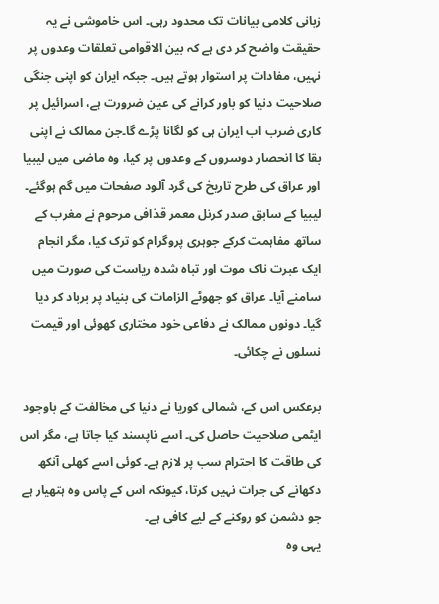زبانی کلامی بیانات تک محدود رہی۔ اس خاموشی نے یہ حقیقت واضح کر دی ہے کہ بین الاقوامی تعلقات وعدوں پر نہیں، مفادات پر استوار ہوتے ہیں۔ جبکہ ایران کو اپنی جنگی صلاحیت دنیا کو باور کرانے کی عین ضرورت ہے، اسرائیل پر کاری ضرب اب ایران ہی کو لگانا پڑے گا۔جن ممالک نے اپنی بقا کا انحصار دوسروں کے وعدوں پر کیا، وہ ماضی میں لیبیا اور عراق کی طرح تاریخ کی گرد آلود صفحات میں گم ہوگئے۔
لیبیا کے سابق صدر کرنل معمر قذافی مرحوم نے مغرب کے ساتھ مفاہمت کرکے جوہری پروگرام کو ترک کیا، مگر انجام ایک عبرت ناک موت اور تباہ شدہ ریاست کی صورت میں سامنے آیا۔ عراق کو جھوٹے الزامات کی بنیاد پر برباد کر دیا گیا۔ دونوں ممالک نے دفاعی خود مختاری کھوئی اور قیمت نسلوں نے چکائی۔

برعکس اس کے، شمالی کوریا نے دنیا کی مخالفت کے باوجود ایٹمی صلاحیت حاصل کی۔ اسے ناپسند کیا جاتا ہے، مگر اس کی طاقت کا احترام سب پر لازم ہے۔ کوئی اسے کھلی آنکھ دکھانے کی جرات نہیں کرتا، کیونکہ اس کے پاس وہ ہتھیار ہے جو دشمن کو روکنے کے لیے کافی ہے۔
یہی وہ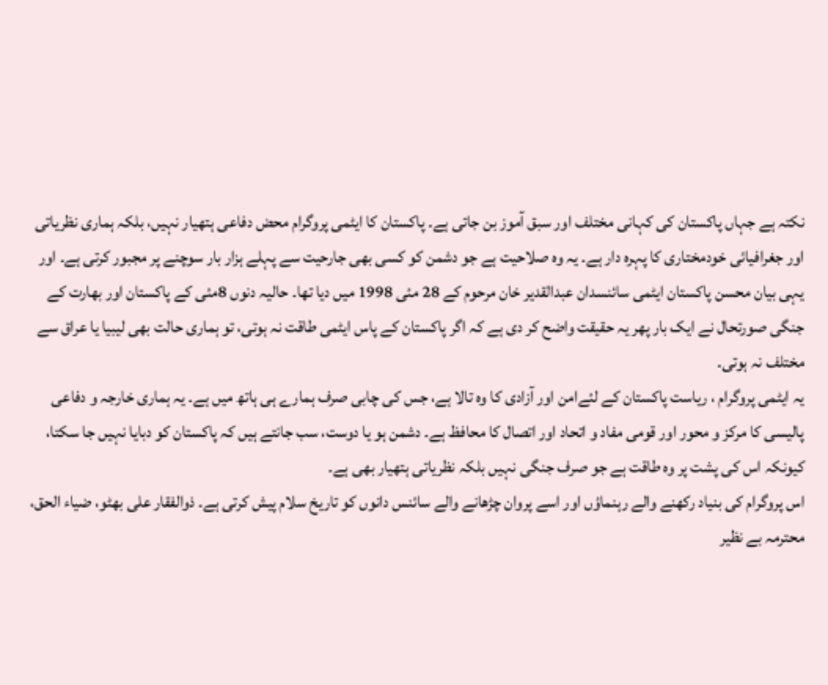نکتہ ہے جہاں پاکستان کی کہانی مختلف اور سبق آموز بن جاتی ہے۔ پاکستان کا ایٹمی پروگرام محض دفاعی ہتھیار نہیں، بلکہ ہماری نظریاتی اور جغرافیائی خودمختاری کا پہرہ دار ہے۔ یہ وہ صلاحیت ہے جو دشمن کو کسی بھی جارحیت سے پہلے ہزار بار سوچنے پر مجبور کرتی ہے۔ اور یہی بیان محسن پاکستان ایٹمی سائنسدان عبدالقدیر خان مرحوم کے 28 مئی 1998 میں دیا تھا۔ حالیہ دنوں 8مئی کے پاکستان اور بھارت کے جنگی صورتحال نے ایک بار پھر یہ حقیقت واضح کر دی ہے کہ اگر پاکستان کے پاس ایٹمی طاقت نہ ہوتی، تو ہماری حالت بھی لیبیا یا عراق سے مختلف نہ ہوتی۔
یہ ایٹمی پروگرام ، ریاست پاکستان کے لئےامن اور آزادی کا وہ تالا ہے، جس کی چابی صرف ہمارے ہی ہاتھ میں ہے۔ یہ ہماری خارجہ و دفاعی پالیسی کا مرکز و محور اور قومی مفاد و اتحاد اور اتصال کا محافظ ہے۔ دشمن ہو یا دوست، سب جانتے ہیں کہ پاکستان کو دبایا نہیں جا سکتا، کیونکہ اس کی پشت پر وہ طاقت ہے جو صرف جنگی نہیں بلکہ نظریاتی ہتھیار بھی ہے۔
اس پروگرام کی بنیاد رکھنے والے رہنماؤں اور اسے پروان چڑھانے والے سائنس دانوں کو تاریخ سلام پیش کرتی ہے۔ ذوالفقار علی بھٹو، ضیاء الحق، محترمہ بے نظیر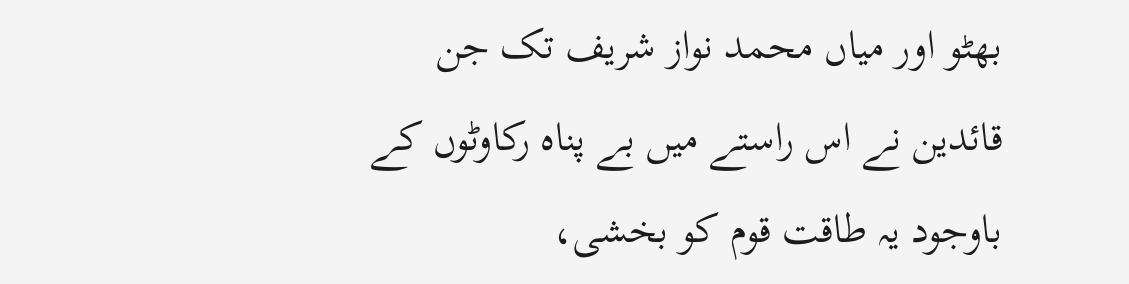بھٹو اور میاں محمد نواز شریف تک جن قائدین نے اس راستے میں بے پناہ رکاوٹوں کے باوجود یہ طاقت قوم کو بخشی،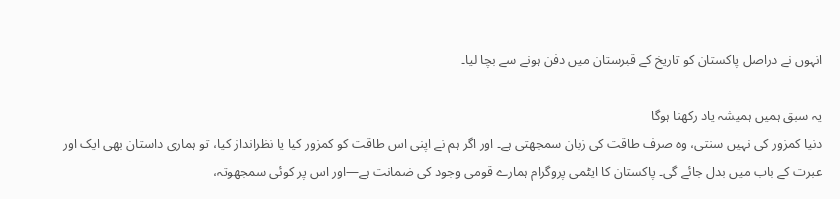انہوں نے دراصل پاکستان کو تاریخ کے قبرستان میں دفن ہونے سے بچا لیا۔

یہ سبق ہمیں ہمیشہ یاد رکھنا ہوگا
دنیا کمزور کی نہیں سنتی، وہ صرف طاقت کی زبان سمجھتی ہے۔ اور اگر ہم نے اپنی اس طاقت کو کمزور کیا یا نظرانداز کیا، تو ہماری داستان بھی ایک اور عبرت کے باب میں بدل جائے گی۔ پاکستان کا ایٹمی پروگرام ہمارے قومی وجود کی ضمانت ہے—اور اس پر کوئی سمجھوتہ،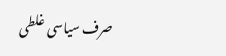صرف سیاسی غلطی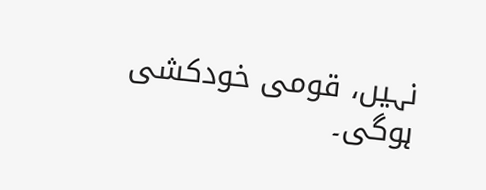نہیں، قومی خودکشی ہوگی۔